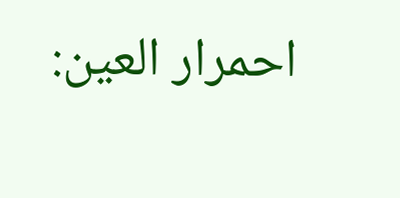احمرار العين: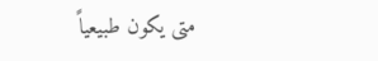متى يكون طبيعياً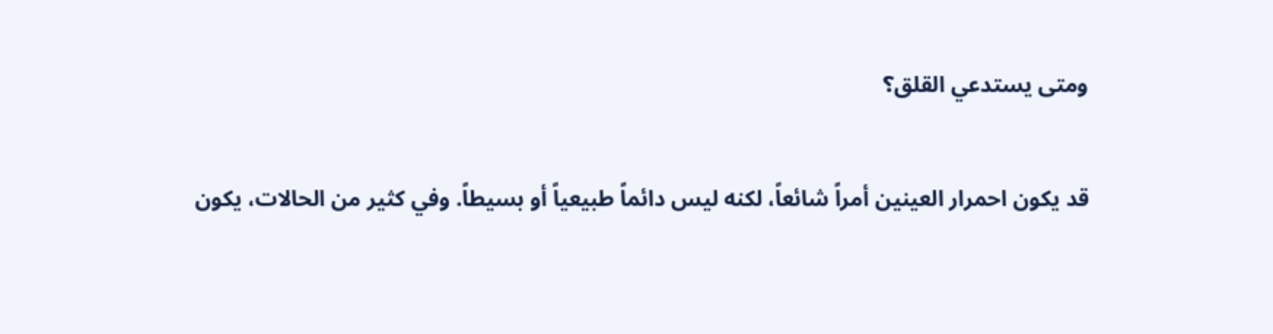ومتى يستدعي القلق؟

قد يكون احمرار العينين أمراً شائعاً، لكنه ليس دائماً طبيعياً أو بسيطاً. وفي كثير من الحالات، يكون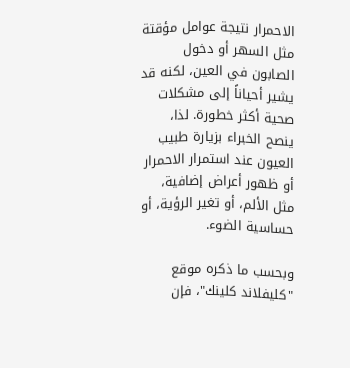الاحمرار نتيجة عوامل مؤقتة مثل السهر أو دخول الصابون في العين، لكنه قد يشير أحياناً إلى مشكلات صحية أكثر خطورة. لذا، ينصح الخبراء بزيارة طبيب العيون عند استمرار الاحمرار أو ظهور أعراض إضافية، مثل الألم، أو تغير الرؤية، أو حساسية الضوء.

وبحسب ما ذكره موقع "كليفلاند كلينك"، فإن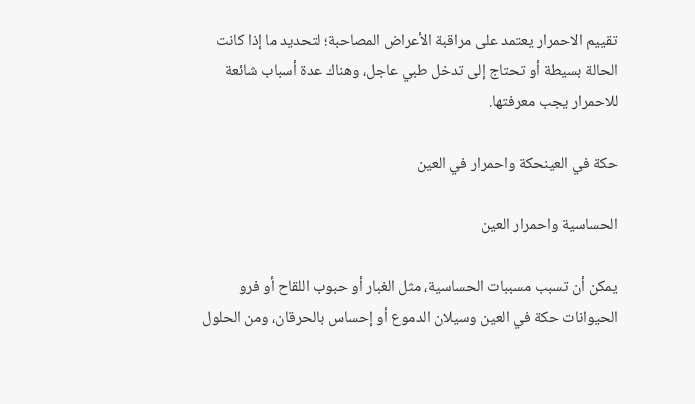تقييم الاحمرار يعتمد على مراقبة الأعراض المصاحبة؛ لتحديد ما إذا كانت الحالة بسيطة أو تحتاج إلى تدخل طبي عاجل، وهناك عدة أسباب شائعة للاحمرار يجب معرفتها.

حكة في العينحكة واحمرار في العين

الحساسية واحمرار العين

يمكن أن تسبب مسببات الحساسية، مثل الغبار أو حبوب اللقاح أو فرو الحيوانات حكة في العين وسيلان الدموع أو إحساس بالحرقان، ومن الحلول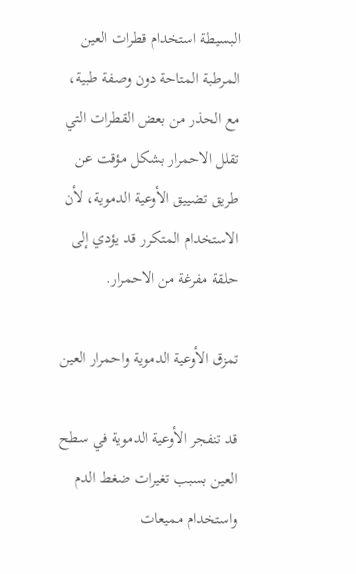البسيطة استخدام قطرات العين المرطبة المتاحة دون وصفة طبية، مع الحذر من بعض القطرات التي تقلل الاحمرار بشكل مؤقت عن طريق تضييق الأوعية الدموية، لأن الاستخدام المتكرر قد يؤدي إلى حلقة مفرغة من الاحمرار.

تمزق الأوعية الدموية واحمرار العين

قد تنفجر الأوعية الدموية في سطح العين بسبب تغيرات ضغط الدم واستخدام مميعات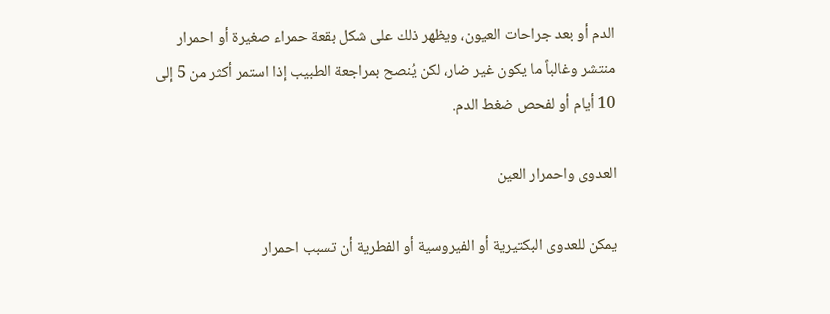الدم أو بعد جراحات العيون، ويظهر ذلك على شكل بقعة حمراء صغيرة أو احمرار منتشر وغالباً ما يكون غير ضار، لكن يُنصح بمراجعة الطبيب إذا استمر أكثر من 5 إلى 10 أيام أو لفحص ضغط الدم.

العدوى واحمرار العين

يمكن للعدوى البكتيرية أو الفيروسية أو الفطرية أن تسبب احمرار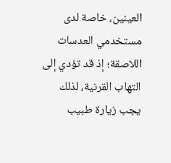العينين، خاصة لدى مستخدمي العدسات اللاصقة؛ إذ قد تؤدي إلى التهاب القرنية، لذلك يجب زيارة طبيب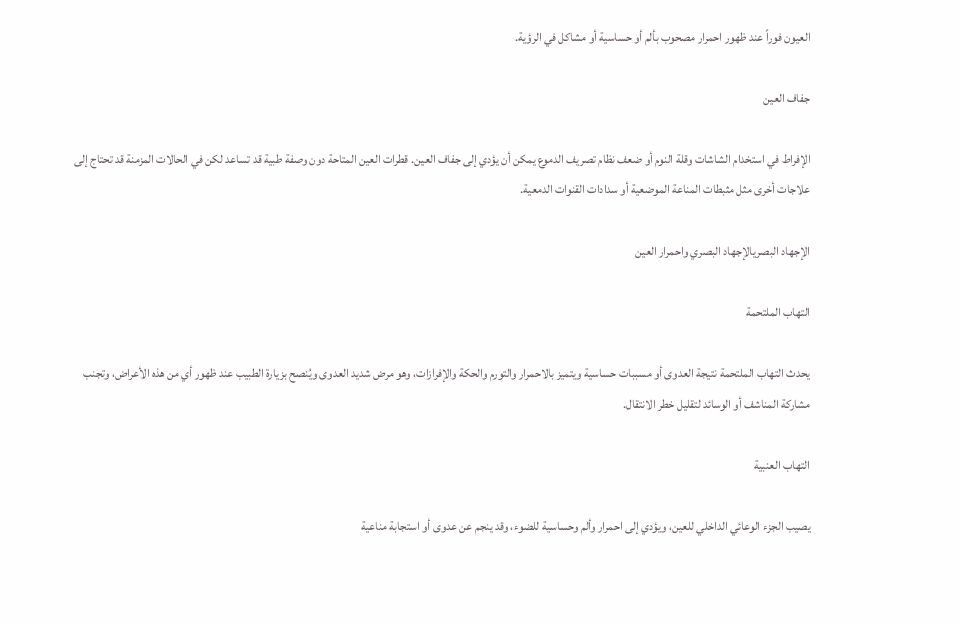العيون فوراً عند ظهور احمرار مصحوب بألم أو حساسية أو مشاكل في الرؤية.

جفاف العين

الإفراط في استخدام الشاشات وقلة النوم أو ضعف نظام تصريف الدموع يمكن أن يؤدي إلى جفاف العين. قطرات العين المتاحة دون وصفة طبية قد تساعد لكن في الحالات المزمنة قد تحتاج إلى علاجات أخرى مثل مثبطات المناعة الموضعية أو سدادات القنوات الدمعية.

الإجهاد البصريالإجهاد البصري واحمرار العين

التهاب الملتحمة

يحدث التهاب الملتحمة نتيجة العدوى أو مسببات حساسية ويتميز بالاحمرار والتورم والحكة والإفرازات، وهو مرض شديد العدوى ويُنصح بزيارة الطبيب عند ظهور أي من هذه الأعراض، وتجنب مشاركة المناشف أو الوسائد لتقليل خطر الانتقال.

التهاب العنبية

يصيب الجزء الوعائي الداخلي للعين، ويؤدي إلى احمرار وألم وحساسية للضوء، وقد ينجم عن عدوى أو استجابة مناعية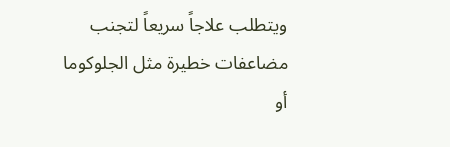ويتطلب علاجاً سريعاً لتجنب مضاعفات خطيرة مثل الجلوكوما أو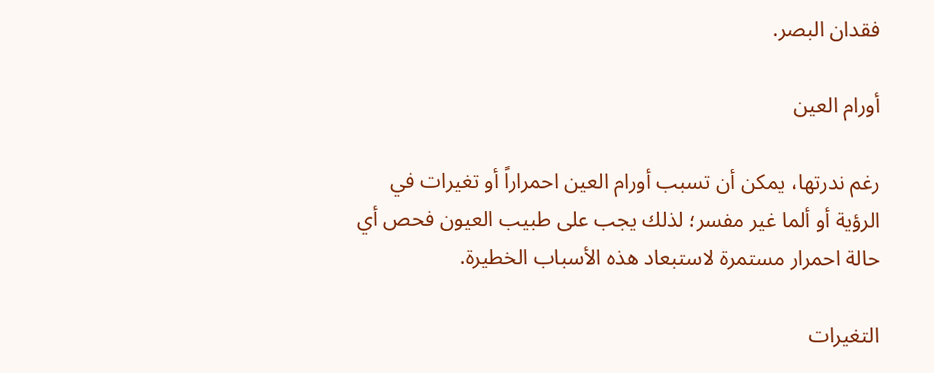فقدان البصر.

أورام العين

رغم ندرتها، يمكن أن تسبب أورام العين احمراراً أو تغيرات في الرؤية أو ألما غير مفسر؛ لذلك يجب على طبيب العيون فحص أي حالة احمرار مستمرة لاستبعاد هذه الأسباب الخطيرة.

التغيرات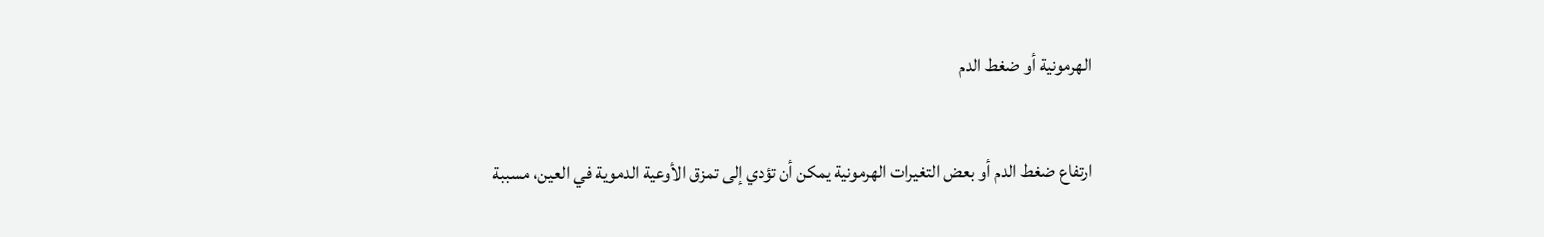الهرمونية أو ضغط الدم

ارتفاع ضغط الدم أو بعض التغيرات الهرمونية يمكن أن تؤدي إلى تمزق الأوعية الدموية في العين، مسببة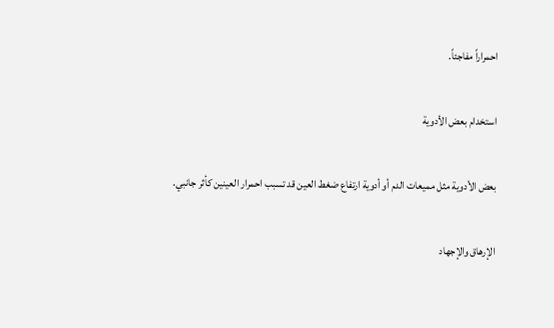احمراراً مفاجئاً.

استخدام بعض الأدوية

بعض الأدوية مثل مميعات الدم أو أدوية ارتفاع ضغط العين قد تسبب احمرار العينين كأثر جانبي.

الإرهاق والإجهاد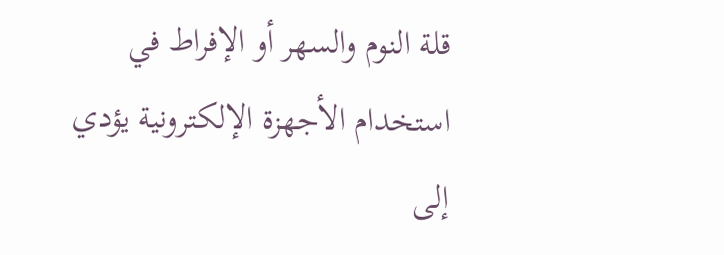قلة النوم والسهر أو الإفراط في استخدام الأجهزة الإلكترونية يؤدي إلى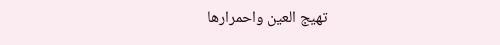تهيج العين واحمرارها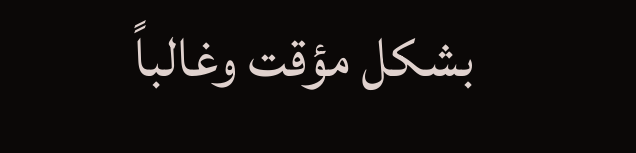بشكل مؤقت وغالباً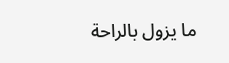ما يزول بالراحة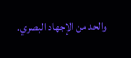والحد من الإجهاد البصري.